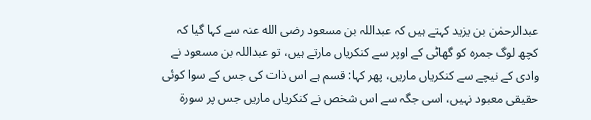عبدالرحمٰن بن یزید کہتے ہیں کہ عبداللہ بن مسعود رضی الله عنہ سے کہا گیا کہ کچھ لوگ جمرہ کو گھاٹی کے اوپر سے کنکریاں مارتے ہیں، تو عبداللہ بن مسعود نے وادی کے نیچے سے کنکریاں ماریں، پھر کہا: قسم ہے اس ذات کی جس کے سوا کوئی حقیقی معبود نہیں، اسی جگہ سے اس شخص نے کنکریاں ماریں جس پر سورۃ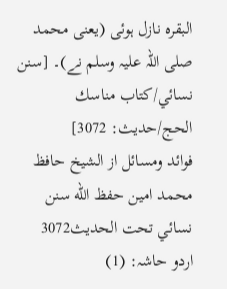البقرہ نازل ہوئی (یعنی محمد صلی اللہ علیہ وسلم نے)۔ [سنن نسائي/كتاب مناسك الحج/حدیث: 3072]
فوائد ومسائل از الشيخ حافظ محمد امين حفظ الله سنن نسائي تحت الحديث3072
اردو حاشہ: (1)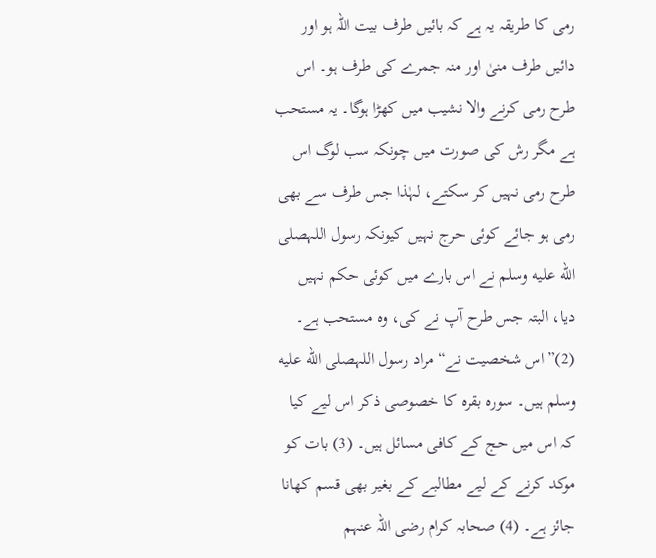رمی کا طریقہ یہ ہے کہ بائیں طرف بیت اللہ ہو اور دائیں طرف منیٰ اور منہ جمرے کی طرف ہو۔ اس طرح رمی کرنے والا نشیب میں کھڑا ہوگا۔ یہ مستحب ہے مگر رش کی صورت میں چونکہ سب لوگ اس طرح رمی نہیں کر سکتے، لہٰذا جس طرف سے بھی رمی ہو جائے کوئی حرج نہیں کیونکہ رسول اللہصلى الله عليه وسلم نے اس بارے میں کوئی حکم نہیں دیا، البتہ جس طرح آپ نے کی، وہ مستحب ہے۔ (2)”اس شخصیت نے“ مراد رسول اللہصلى الله عليه وسلم ہیں۔ سورہ بقرہ کا خصوصی ذکر اس لیے کیا کہ اس میں حج کے کافی مسائل ہیں۔ (3) بات کو موکد کرنے کے لیے مطالبے کے بغیر بھی قسم کھانا جائز ہے۔ (4) صحابہ کرام رضی اللہ عنہم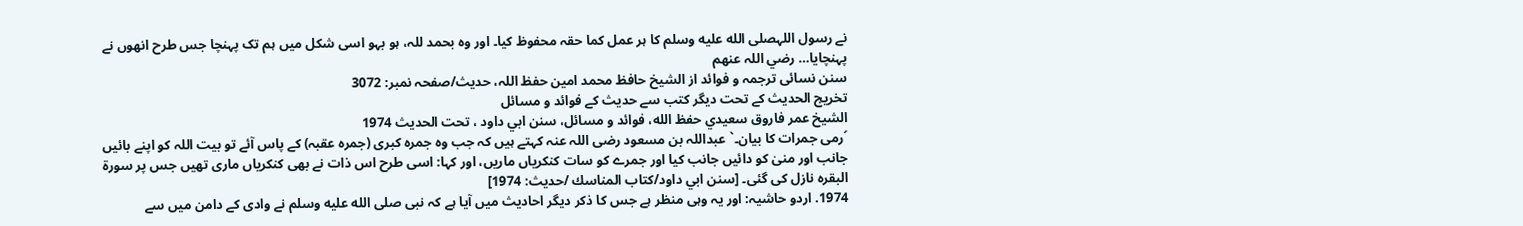نے رسول اللہصلى الله عليه وسلم کا ہر عمل کما حقہ محفوظ کیا۔ اور وہ بحمد للہ، ہو بہو اسی شکل میں ہم تک پہنچا جس طرح انھوں نے پہنچایا… رضي اللہ عنهم
سنن نسائی ترجمہ و فوائد از الشیخ حافظ محمد امین حفظ اللہ، حدیث/صفحہ نمبر: 3072
تخریج الحدیث کے تحت دیگر کتب سے حدیث کے فوائد و مسائل
الشيخ عمر فاروق سعيدي حفظ الله، فوائد و مسائل، سنن ابي داود ، تحت الحديث 1974
´رمی جمرات کا بیان۔` عبداللہ بن مسعود رضی اللہ عنہ کہتے ہیں کہ جب وہ جمرہ کبری (جمرہ عقبہ) کے پاس آئے تو بیت اللہ کو اپنے بائیں جانب اور منیٰ کو دائیں جانب کیا اور جمرے کو سات کنکریاں ماریں، اور کہا: اسی طرح اس ذات نے بھی کنکریاں ماری تھیں جس پر سورۃ البقرہ نازل کی گئی۔ [سنن ابي داود/كتاب المناسك /حدیث: 1974]
1974. اردو حاشیہ: اور یہ وہی منظر ہے جس کا ذکر دیگر احادیث میں آیا ہے کہ نبی صلى الله عليه وسلم نے وادی کے دامن میں سے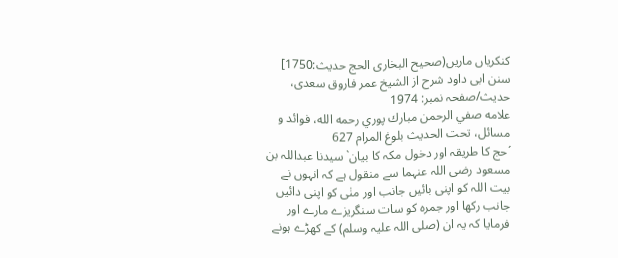کنکریاں ماریں(صحیح البخاری الحج حدیث:1750]
سنن ابی داود شرح از الشیخ عمر فاروق سعدی، حدیث/صفحہ نمبر: 1974
علامه صفي الرحمن مبارك پوري رحمه الله، فوائد و مسائل، تحت الحديث بلوغ المرام 627
´حج کا طریقہ اور دخول مکہ کا بیان` سیدنا عبداللہ بن مسعود رضی اللہ عنہما سے منقول ہے کہ انہوں نے بیت اللہ کو اپنی بائیں جانب اور منٰی کو اپنی دائیں جانب رکھا اور جمرہ کو سات سنگریزے مارے اور فرمایا کہ یہ ان (صلی اللہ علیہ وسلم) کے کھڑے ہونے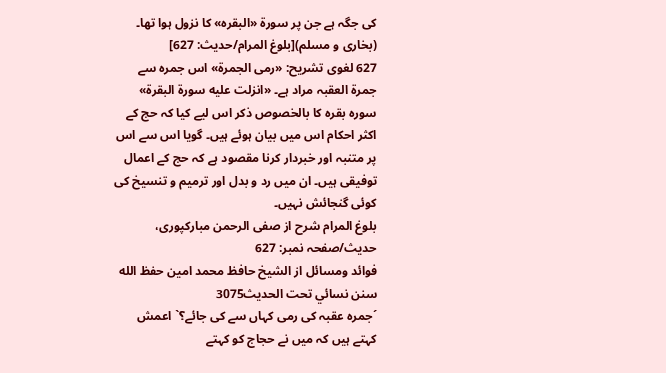کی جگہ ہے جن پر سورۃ «البقره» کا نزول ہوا تھا۔ (بخاری و مسلم)[بلوغ المرام/حدیث: 627]
627 لغوی تشریح: «رمى الجمرة» اس جمرہ سے جمرۃ العقبہ مراد ہے۔ «انزلت عليه سورة البقرة» سورہ بقرہ کا بالخصوص ذکر اس لیے کیا کہ حج کے اکثر احکام اس میں بیان ہوئے ہیں۔ گویا اس سے اس پر متنبہ اور خبردار کرنا مقصود ہے کہ حج کے اعمال توفیقی ہیں۔ ان میں رد و بدل اور ترمیم و تنسیخ کی کوئی گنجائش نہیں۔
بلوغ المرام شرح از صفی الرحمن مبارکپوری، حدیث/صفحہ نمبر: 627
فوائد ومسائل از الشيخ حافظ محمد امين حفظ الله سنن نسائي تحت الحديث3075
´جمرہ عقبہ کی رمی کہاں سے کی جائے؟` اعمش کہتے ہیں کہ میں نے حجاج کو کہتے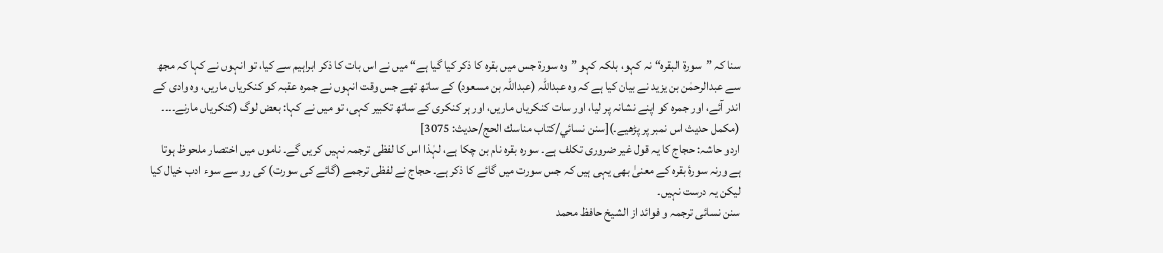سنا کہ ”سورۃ البقرہ“ نہ کہو، بلکہ کہو ”وہ سورۃ جس میں بقرہ کا ذکر کیا گیا ہے“ میں نے اس بات کا ذکر ابراہیم سے کیا، تو انہوں نے کہا کہ مجھ سے عبدالرحمٰن بن یزید نے بیان کیا ہے کہ وہ عبداللہ (عبداللہ بن مسعود) کے ساتھ تھے جس وقت انہوں نے جمرہ عقبہ کو کنکریاں ماریں، وہ وادی کے اندر آئے، اور جمرہ کو اپنے نشانہ پر لیا، اور سات کنکریاں ماریں، اور ہر کنکری کے ساتھ تکبیر کہی، تو میں نے کہا: بعض لوگ (کنکریاں مارنے۔۔۔۔ (مکمل حدیث اس نمبر پر پڑھیے۔)[سنن نسائي/كتاب مناسك الحج/حدیث: 3075]
اردو حاشہ: حجاج کا یہ قول غیر ضروری تکلف ہے۔ سورہ بقرہ نام بن چکا ہے، لہٰذا اس کا لفظی ترجمہ نہیں کریں گے۔ ناموں میں اختصار ملحوظ ہوتا ہے ورنہ سورۂ بقرہ کے معنیٰ بھی یہی ہیں کہ جس سورت میں گائے کا ذکر ہے۔ حجاج نے لفظی ترجمے (گائے کی سورت) کی رو سے سوء ادب خیال کیا لیکن یہ درست نہیں۔
سنن نسائی ترجمہ و فوائد از الشیخ حافظ محمد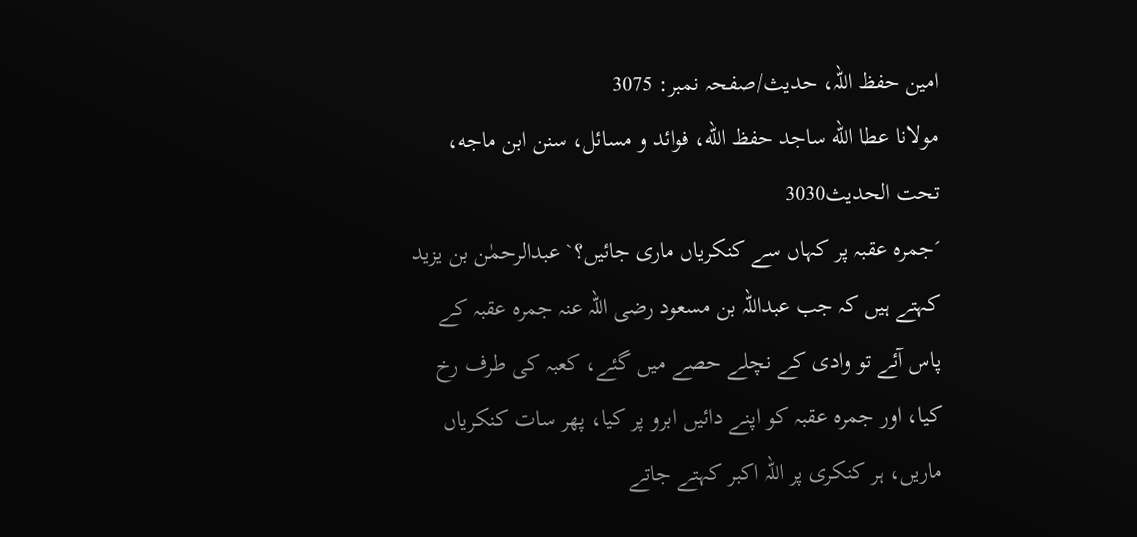امین حفظ اللہ، حدیث/صفحہ نمبر: 3075
مولانا عطا الله ساجد حفظ الله، فوائد و مسائل، سنن ابن ماجه، تحت الحديث3030
´جمرہ عقبہ پر کہاں سے کنکریاں ماری جائیں؟` عبدالرحمٰن بن یزید کہتے ہیں کہ جب عبداللہ بن مسعود رضی اللہ عنہ جمرہ عقبہ کے پاس آئے تو وادی کے نچلے حصے میں گئے، کعبہ کی طرف رخ کیا، اور جمرہ عقبہ کو اپنے دائیں ابرو پر کیا، پھر سات کنکریاں ماریں، ہر کنکری پر اللہ اکبر کہتے جاتے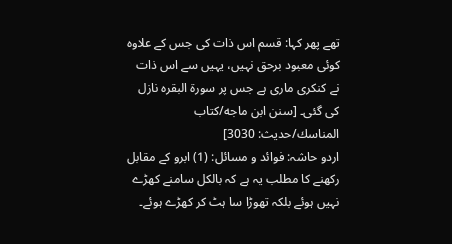تھے پھر کہا: قسم اس ذات کی جس کے علاوہ کوئی معبود برحق نہیں، یہیں سے اس ذات نے کنکری ماری ہے جس پر سورۃ البقرہ نازل کی گئی۔ [سنن ابن ماجه/كتاب المناسك/حدیث: 3030]
اردو حاشہ: فوائد و مسائل: (1) ابرو کے مقابل رکھنے کا مطلب یہ ہے کہ بالکل سامنے کھڑے نہیں ہوئے بلکہ تھوڑا سا ہٹ کر کھڑے ہوئے۔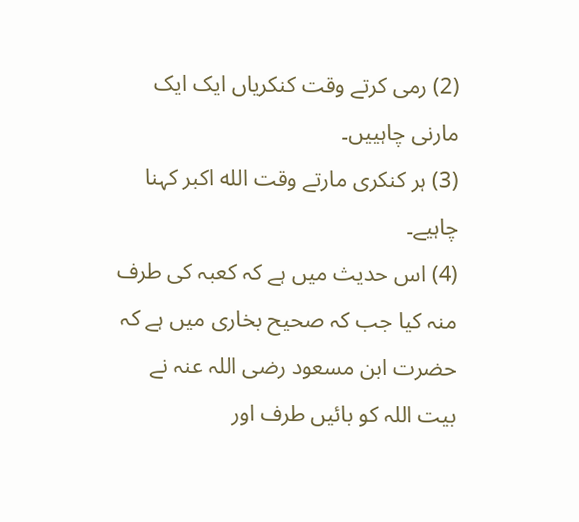(2) رمی کرتے وقت کنکریاں ایک ایک مارنی چاہییں۔
(3) ہر کنکری مارتے وقت الله اكبر کہنا چاہیے۔
(4) اس حدیث میں ہے کہ کعبہ کی طرف منہ کیا جب کہ صحیح بخاری میں ہے کہ حضرت ابن مسعود رضی اللہ عنہ نے بیت اللہ کو بائیں طرف اور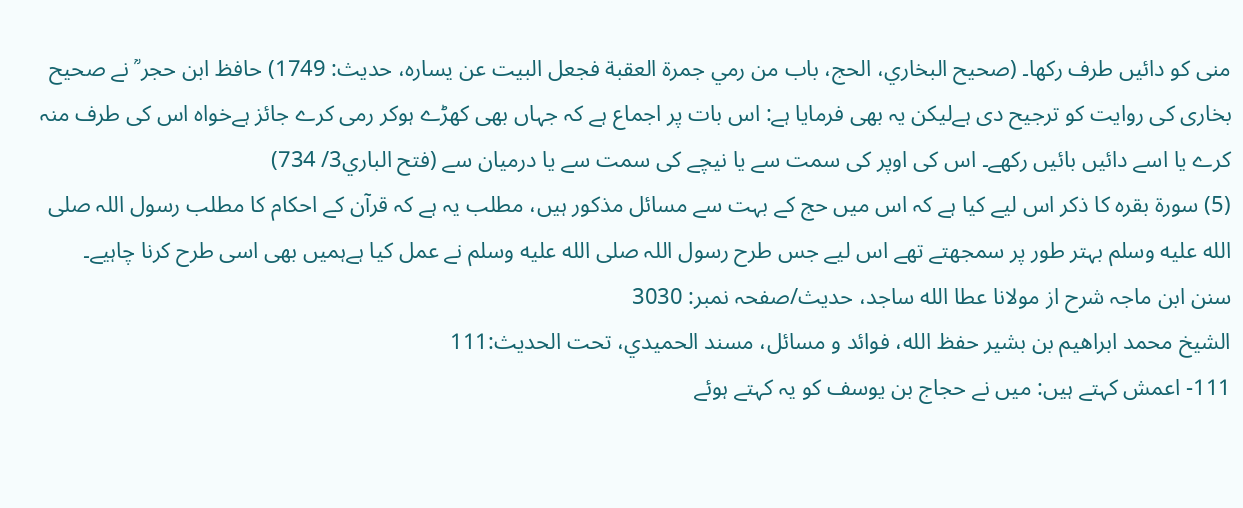منی کو دائیں طرف رکھا۔ (صحيح البخاري، الحج، باب من رمي جمرة العقبة فجعل البيت عن يساره، حديث: 1749) حافظ ابن حجر ؒ نے صحیح بخاری کی روایت کو ترجیح دی ہےلیکن یہ بھی فرمایا ہے: اس بات پر اجماع ہے کہ جہاں بھی کھڑے ہوکر رمی کرے جائز ہےخواہ اس کی طرف منہ کرے یا اسے دائیں بائیں رکھے۔ اس کی اوپر کی سمت سے یا نیچے کی سمت سے یا درمیان سے (فتح الباري3/ 734)
(5) سورۃ بقرہ کا ذکر اس لیے کیا ہے کہ اس میں حج کے بہت سے مسائل مذکور ہیں، مطلب یہ ہے کہ قرآن کے احکام کا مطلب رسول اللہ صلى الله عليه وسلم بہتر طور پر سمجھتے تھے اس لیے جس طرح رسول اللہ صلى الله عليه وسلم نے عمل کیا ہےہمیں بھی اسی طرح کرنا چاہیے۔
سنن ابن ماجہ شرح از مولانا عطا الله ساجد، حدیث/صفحہ نمبر: 3030
الشيخ محمد ابراهيم بن بشير حفظ الله، فوائد و مسائل، مسند الحميدي، تحت الحديث:111
111- اعمش کہتے ہیں: میں نے حجاج بن یوسف کو یہ کہتے ہوئے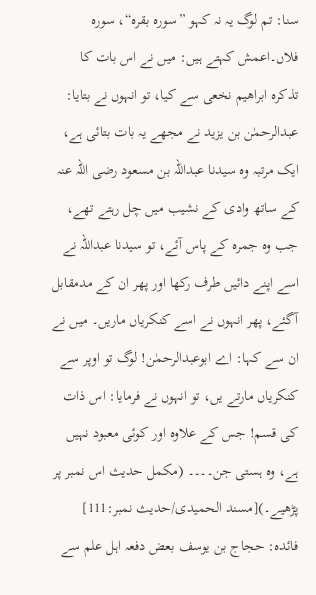سنا: تم لوگ یہ نہ کہو ”سورہ بقرہ“، سورہ فلاں۔اعمش کہتے ہیں: میں نے اس بات کا تذکرہ ابراھیم نخعی سے کیا، تو انہوں نے بتایا: عبدالرحمٰن بن یزید نے مجھے یہ بات بتائی ہے، ایک مرتبہ وہ سیدنا عبداللہ بن مسعود رضی اللہ عنہ کے ساتھ وادی کے نشیب میں چل رہتے تھے، جب وہ جمرہ کے پاس آئے، تو سیدنا عبداللہ نے اسے اپنے دائیں طرف رکھا اور پھر ان کے مدمقابل آگئے، پھر انہوں نے اسے کنکریاں ماریں۔ میں نے ان سے کہا: اے ابوعبدالرحمٰن! لوگ تو اوپر سے کنکریاں مارتے یں، تو انہوں نے فرمایا: اس ذات کی قسم! جس کے علاوہ اور کوئی معبود نہیں ہے، وہ ہستی جن۔۔۔۔ (مکمل حدیث اس نمبر پر پڑھیے۔)[مسند الحمیدی/حدیث نمبر:111]
فائدہ: حجاج بن یوسف بعض دفعہ اہل علم سے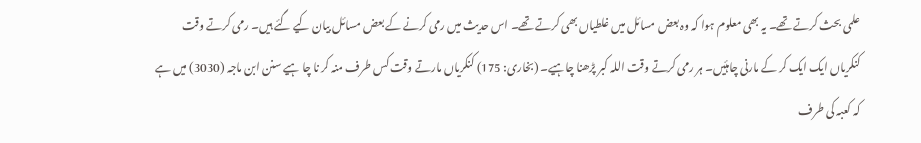علمی بحث کرتے تھے۔ یہ بھی معلوم ہوا کہ وہ بعض مسائل میں غلطیاں بھی کرتے تھے۔ اس حدیث میں رمی کرنے کے بعض مسائل بیان کیے گئے ہیں۔ رمی کرتے وقت کنکریاں ایک ایک کر کے مارنی چاہئیں۔ ہر رمی کرتے وقت اللہ کبر پڑھنا چاہیے۔ (بخاری: 175) کنکریاں مارتے وقت کس طرف منہ کر نا چا ہیے سنن ابن ماجہ (3030) میں ہے کہ کعبہ کی طرف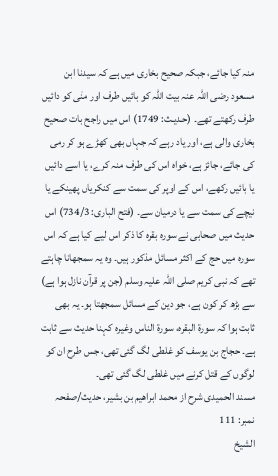منہ کیا جائے، جبکہ صحیح بخاری میں ہے کہ سیدنا ابن مسعود رضی اللہ عنہ بیت اللہ کو بائیں طرف اور منٰی کو دائیں طرف رکھتے تھے۔ (حـديـث: 1749) اس میں راجح بات صحيح بخاری والی ہے، اور یاد رہے کہ جہاں بھی کھڑے ہو کر رمی کی جائے، جائز ہے، خواہ اس کی طرف منہ کرے، یا اسے دائیں یا بائیں رکھے، اس کے اوپر کی سمت سے کنکریاں پھینکے یا نیچے کی سمت سے یا درمیان سے۔ (فتح الباری: 734/3) اس حدیث میں صحابی نے سورہ بقرہ کا ذکر اس لیے کیا ہے کہ اس سورہ میں حج کے اکثر مسائل مذکور ہیں۔ وہ یہ سمجھانا چاہتے تھے کہ نبی کریم صلی اللہ علیہ وسلم (جن پر قرآن نازل ہوا ہے) سے بڑھ کر کون ہے، جو دین کے مسائل سمجھتا ہو۔ یہ بھی ثابت ہوا کہ سورۃ البقرہ، سورۃ الناس وغیرہ کہنا حدیث سے ثابت ہے۔ حجاج بن یوسف کو غلطی لگ گئی تھی، جس طرح ان کو لوگوں کے قتل کرنے میں غلطی لگ گئی تھی۔
مسند الحمیدی شرح از محمد ابراهيم بن بشير، حدیث/صفحہ نمبر: 111
الشيخ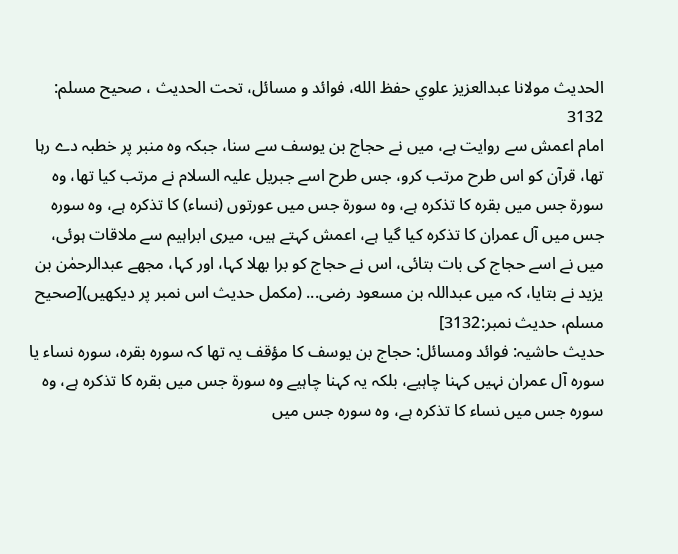الحديث مولانا عبدالعزيز علوي حفظ الله، فوائد و مسائل، تحت الحديث ، صحيح مسلم: 3132
امام اعمش سے روایت ہے، میں نے حجاج بن یوسف سے سنا، جبکہ وہ منبر پر خطبہ دے رہا تھا، قرآن کو اس طرح مرتب کرو، جس طرح اسے جبریل علیہ السلام نے مرتب کیا تھا، وہ سورۃ جس میں بقرہ کا تذکرہ ہے، وہ سورۃ جس میں عورتوں (نساء) کا تذکرہ ہے، وہ سورہ جس میں آل عمران کا تذکرہ کیا گیا ہے، اعمش کہتے ہیں، میری ابراہیم سے ملاقات ہوئی، میں نے اسے حجاج کی بات بتائی، اس نے حجاج کو برا بھلا کہا، اور کہا، مجھے عبدالرحمٰن بن یزید نے بتایا، کہ میں عبداللہ بن مسعود رضی... (مکمل حدیث اس نمبر پر دیکھیں)[صحيح مسلم، حديث نمبر:3132]
حدیث حاشیہ: فوائد ومسائل: حجاج بن یوسف کا مؤقف یہ تھا کہ سورہ بقرہ، سورہ نساء یا سورہ آل عمران نہیں کہنا چاہیے، بلکہ یہ کہنا چاہیے وہ سورۃ جس میں بقرہ کا تذکرہ ہے، وہ سورہ جس میں نساء کا تذکرہ ہے، وہ سورہ جس میں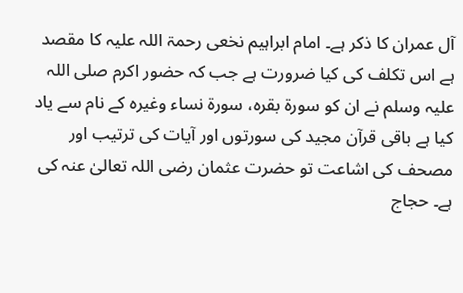آل عمران کا ذکر ہے۔ امام ابراہیم نخعی رحمۃ اللہ علیہ کا مقصد ہے اس تکلف کی کیا ضرورت ہے جب کہ حضور اکرم صلی اللہ علیہ وسلم نے ان کو سورۃ بقرہ، سورۃ نساء وغیرہ کے نام سے یاد کیا ہے باقی قرآن مجید کی سورتوں اور آیات کی ترتیب اور مصحف کی اشاعت تو حضرت عثمان رضی اللہ تعالیٰ عنہ کی ہے۔ حجاج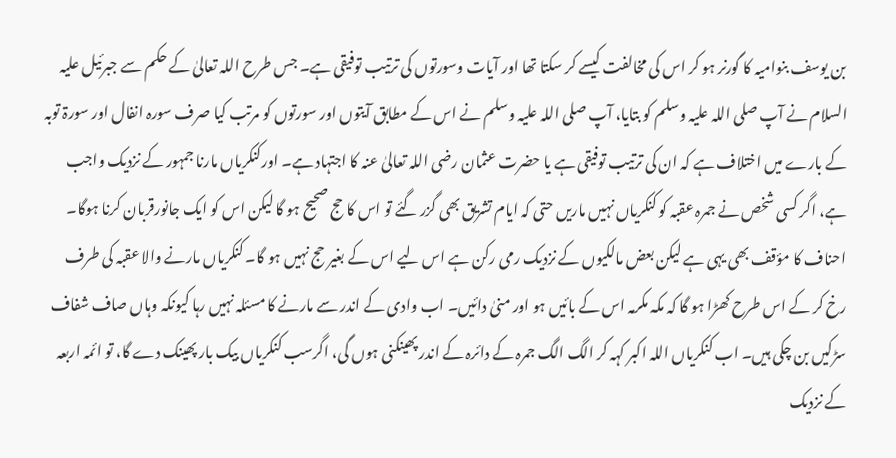بن یوسف بنوامیہ کا گورنر ہو کر اس کی مخالفت کیسے کر سکتا تھا اور آیات وسورتوں کی ترتیب توفیقی ہے۔ جس طرح اللہ تعالیٰ کے حکم سے جبرئیل علیہ السلام نے آپ صلی اللہ علیہ وسلم کو بتایا، آپ صلی اللہ علیہ وسلم نے اس کے مطابق آیتوں اور سورتوں کو مرتب کیا صرف سورہ انفال اور سورۃ توبہ کے بارے میں اختلاف ہے کہ ان کی ترتیب توفیقی ہے یا حضرت عثمان رضی اللہ تعالیٰ عنہ کا اجتہاد ہے۔ اورکنکریاں مارنا جمہور کے نزدیک واجب ہے، اگر کسی شخص نے جمرہ عقبہ کو کنکریاں نہیں ماریں حتی کہ ایام تشریق بھی گزر گئے تو اس کا حج صحیح ہو گا لیکن اس کو ایک جانورقربان کرنا ہوگا۔ احناف کا مؤقف بھی یہی ہے لیکن بعض مالکیوں کے نزدیک رمی رکن ہے اس لیے اس کے بغیر حج نہیں ہو گا۔ کنکریاں مارنے والا عقبہ کی طرف رخ کر کے اس طرح کھڑا ہو گا کہ مکہ مکرمہ اس کے بائیں ہو اور منیٰ دائیں۔ اب وادی کے اندر سے مارنے کا مسئلہ نہیں رہا کیونکہ وہاں صاف شفاف سڑکیں بن چکی ہیں۔ اب کنکریاں اللہ اکبر کہہ کر الگ الگ جمرہ کے دائرہ کے اندر پھینکنی ہوں گی، اگرسب کنکریاں بیک بار پھینک دے گا، تو ائمہ اربعہ کے نزدیک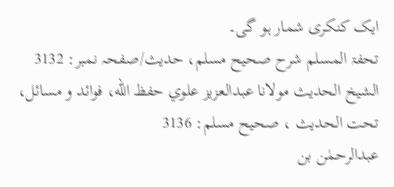ایک کنکری شمار ہو گی۔
تحفۃ المسلم شرح صحیح مسلم، حدیث/صفحہ نمبر: 3132
الشيخ الحديث مولانا عبدالعزيز علوي حفظ الله، فوائد و مسائل، تحت الحديث ، صحيح مسلم: 3136
عبدالرحمٰن بن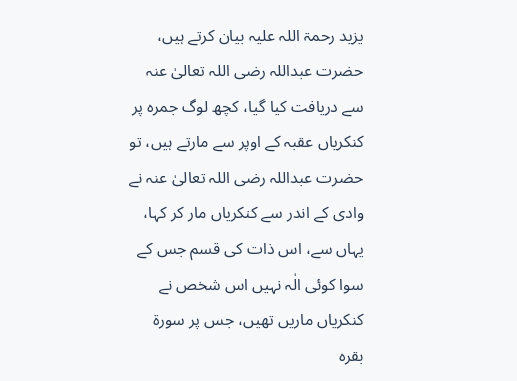یزید رحمۃ اللہ علیہ بیان کرتے ہیں، حضرت عبداللہ رضی اللہ تعالیٰ عنہ سے دریافت کیا گیا، کچھ لوگ جمرہ پر کنکریاں عقبہ کے اوپر سے مارتے ہیں، تو حضرت عبداللہ رضی اللہ تعالیٰ عنہ نے وادی کے اندر سے کنکریاں مار کر کہا، یہاں سے، اس ذات کی قسم جس کے سوا کوئی الٰہ نہیں اس شخص نے کنکریاں ماریں تھیں، جس پر سورۃ بقرہ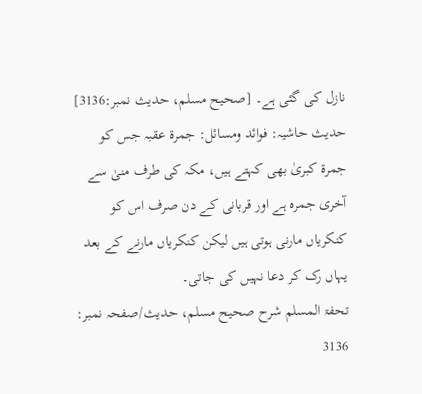نازل کی گئی ہے۔ [صحيح مسلم، حديث نمبر:3136]
حدیث حاشیہ: فوائد ومسائل: جمرۃ عقبہ جس کو جمرۃ کبریٰ بھی کہتے ہیں، مکہ کی طرف منیٰ سے آخری جمرہ ہے اور قربانی کے دن صرف اس کو کنکریاں مارنی ہوتی ہیں لیکن کنکریاں مارنے کے بعد یہاں رک کر دعا نہیں کی جاتی۔
تحفۃ المسلم شرح صحیح مسلم، حدیث/صفحہ نمبر: 3136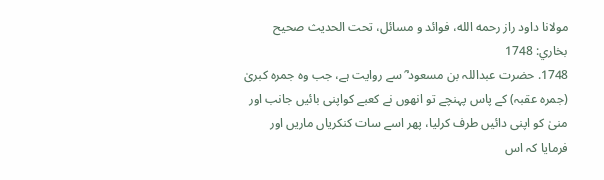مولانا داود راز رحمه الله، فوائد و مسائل، تحت الحديث صحيح بخاري: 1748
1748. حضرت عبداللہ بن مسعود ؓ سے روایت ہے، جب وہ جمرہ کبریٰ (جمرہ عقبہ) کے پاس پہنچے تو انھوں نے کعبے کواپنی بائیں جانب اور منیٰ کو اپنی دائیں طرف کرلیا، پھر اسے سات کنکریاں ماریں اور فرمایا کہ اس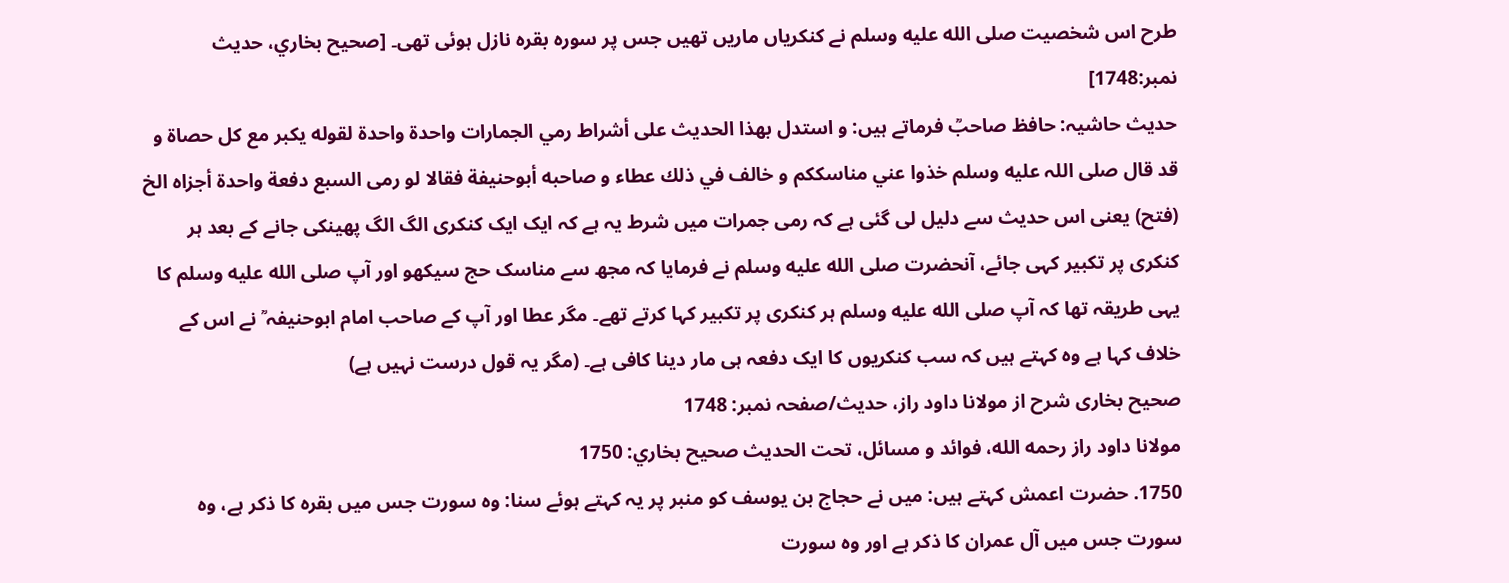طرح اس شخصیت صلى الله عليه وسلم نے کنکریاں ماریں تھیں جس پر سورہ بقرہ نازل ہوئی تھی۔ [صحيح بخاري، حديث نمبر:1748]
حدیث حاشیہ: حافظ صاحبؒ فرماتے ہیں: و استدل بهذا الحدیث علی أشراط رمي الجمارات واحدة واحدة لقوله یکبر مع کل حصاة و قد قال صلی اللہ علیه وسلم خذوا عني مناسککم و خالف في ذلك عطاء و صاحبه أبوحنیفة فقالا لو رمی السبع دفعة واحدة أجزاہ الخ (فتح) یعنی اس حدیث سے دلیل لی گئی ہے کہ رمی جمرات میں شرط یہ ہے کہ ایک ایک کنکری الگ الگ پھینکی جانے کے بعد ہر کنکری پر تکبیر کہی جائے، آنحضرت صلى الله عليه وسلم نے فرمایا کہ مجھ سے مناسک حج سیکھو اور آپ صلى الله عليه وسلم کا یہی طریقہ تھا کہ آپ صلى الله عليه وسلم ہر کنکری پر تکبیر کہا کرتے تھے۔ مگر عطا اور آپ کے صاحب امام ابوحنیفہ ؒ نے اس کے خلاف کہا ہے وہ کہتے ہیں کہ سب کنکریوں کا ایک دفعہ ہی مار دینا کافی ہے۔ (مگر یہ قول درست نہیں ہے)
صحیح بخاری شرح از مولانا داود راز، حدیث/صفحہ نمبر: 1748
مولانا داود راز رحمه الله، فوائد و مسائل، تحت الحديث صحيح بخاري: 1750
1750. حضرت اعمش کہتے ہیں: میں نے حجاج بن یوسف کو منبر پر یہ کہتے ہوئے سنا: وہ سورت جس میں بقرہ کا ذکر ہے، وہ سورت جس میں آل عمران کا ذکر ہے اور وہ سورت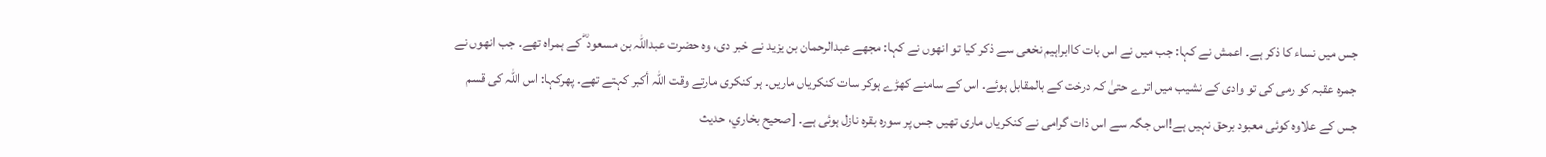جس میں نساء کا ذکر ہے۔ اعمش نے کہا: جب میں نے اس بات کاابراہیم نخعی سے ذکر کیا تو انھوں نے کہا: مجھے عبدالرحمان بن یزید نے خبر دی، وہ حضرت عبداللہ بن مسعود ؓ کے ہمراہ تھے۔ جب انھوں نے جمرہ عقبہ کو رمی کی تو وادی کے نشیب میں اترے حتیٰ کہ درخت کے بالمقابل ہوئے۔ اس کے سامنے کھڑے ہوکر سات کنکریاں ماریں۔ ہر کنکری مارتے وقت اللہ أکبر کہتے تھے۔ پھرکہا: اس اللہ کی قسم جس کے علاوہ کوئی معبود برحق نہیں ہے!اس جگہ سے اس ذات گرامی نے کنکریاں ماری تھیں جس پر سورہ بقرہ نازل ہوئی ہے۔ [صحيح بخاري، حديث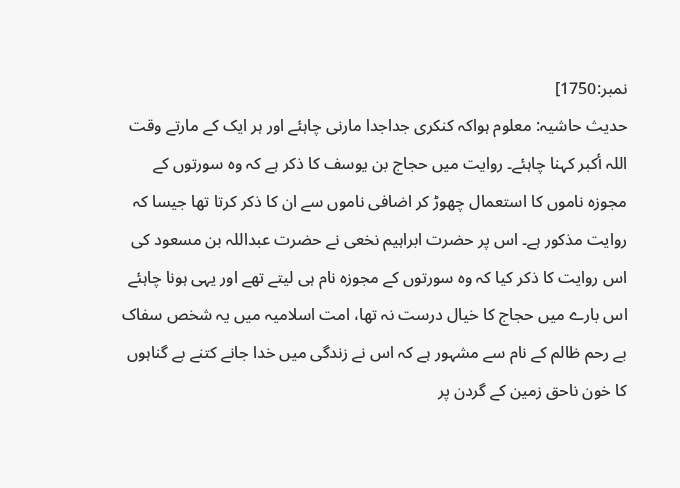نمبر:1750]
حدیث حاشیہ: معلوم ہواکہ کنکری جداجدا مارنی چاہئے اور ہر ایک کے مارتے وقت اللہ أکبر کہنا چاہئے۔ روایت میں حجاج بن یوسف کا ذکر ہے کہ وہ سورتوں کے مجوزہ ناموں کا استعمال چھوڑ کر اضافی ناموں سے ان کا ذکر کرتا تھا جیسا کہ روایت مذکور ہے۔ اس پر حضرت ابراہیم نخعی نے حضرت عبداللہ بن مسعود کی اس روایت کا ذکر کیا کہ وہ سورتوں کے مجوزہ نام ہی لیتے تھے اور یہی ہونا چاہئے اس بارے میں حجاج کا خیال درست نہ تھا، امت اسلامیہ میں یہ شخص سفاک بے رحم ظالم کے نام سے مشہور ہے کہ اس نے زندگی میں خدا جانے کتنے بے گناہوں کا خون ناحق زمین کے گردن پر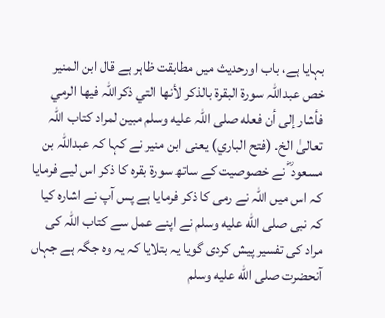بہایا ہے، باب اورحدیث میں مطابقت ظاہر ہے قال ابن المنیر خص عبداللہ سورة البقرة بالذکر لأنها التي ذکراللہ فیها الرمي فأشار إلی أن فعله صلی اللہ علیه وسلم مبین لمراد کتاب اللہ تعالیٰ الخ۔ (فتح الباري) یعنی ابن منیر نے کہا کہ عبداللہ بن مسعود ؓ نے خصوصیت کے ساتھ سورۃ بقرہ کا ذکر اس لیے فرمایا کہ اس میں اللہ نے رمی کا ذکر فرمایا ہے پس آپ نے اشارہ کیا کہ نبی صلى الله عليه وسلم نے اپنے عمل سے کتاب اللہ کی مراد کی تفسیر پیش کردی گویا یہ بتلایا کہ یہ وہ جگہ ہے جہاں آنحضرت صلى الله عليه وسلم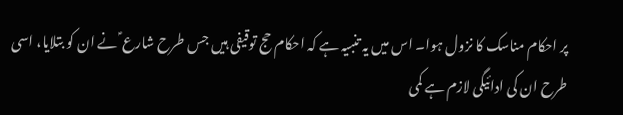پر احکام مناسک کا نزول ہوا۔ اس میں یہ تنبیہ ہے کہ احکام حج توقیفی ہیں جس طرح شارع ؑ نے ان کو بتلایا، اسی طرح ان کی ادائیگی لازم ہے کمی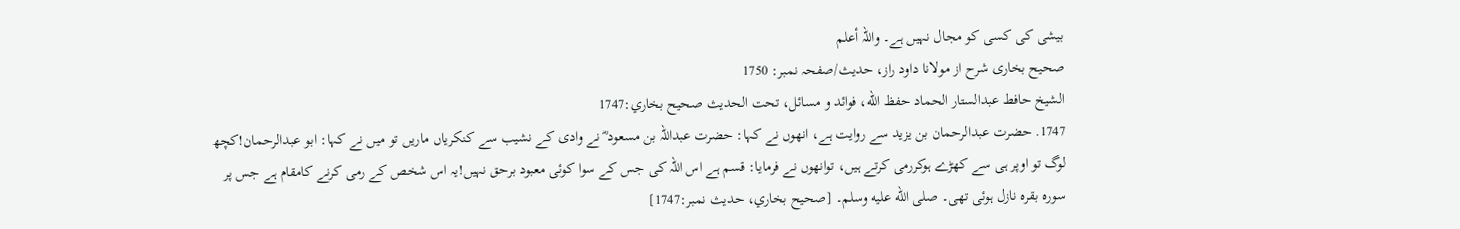بیشی کی کسی کو مجال نہیں ہے۔ واللہ أعلم
صحیح بخاری شرح از مولانا داود راز، حدیث/صفحہ نمبر: 1750
الشيخ حافط عبدالستار الحماد حفظ الله، فوائد و مسائل، تحت الحديث صحيح بخاري:1747
1747. حضرت عبدالرحمان بن یزید سے روایت ہے، انھوں نے کہا: حضرت عبداللہ بن مسعود ؓ نے وادی کے نشیب سے کنکریاں ماریں تو میں نے کہا: ابو عبدالرحمان!کچھ لوگ تو اوپر ہی سے کھڑے ہوکررمی کرتے ہیں، توانھوں نے فرمایا: قسم ہے اس اللہ کی جس کے سوا کوئی معبود برحق نہیں!یہ اس شخص کے رمی کرنے کامقام ہے جس پر سورہ بقرہ نازل ہوئی تھی۔ صلى الله عليه وسلم۔ [صحيح بخاري، حديث نمبر:1747]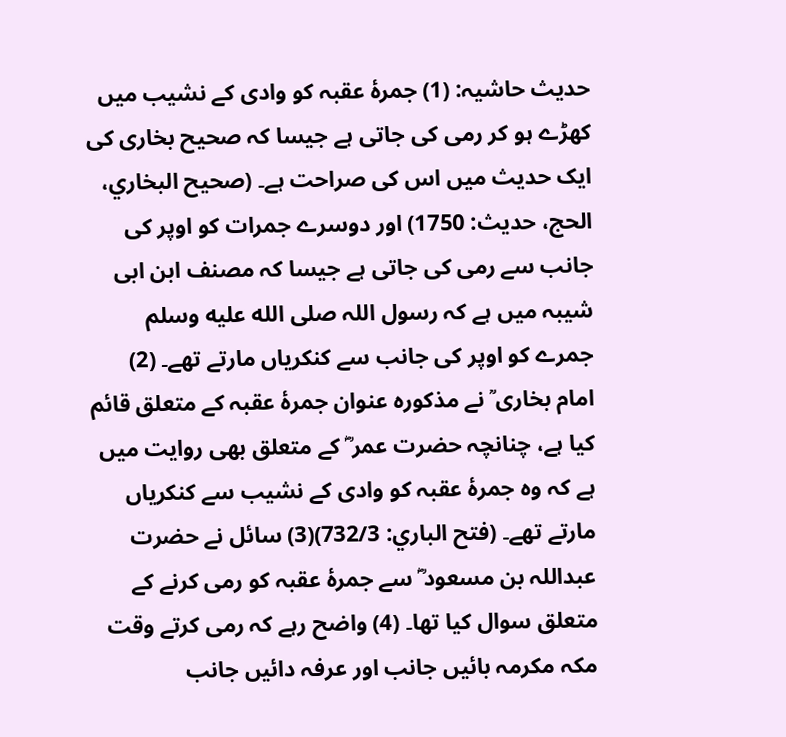حدیث حاشیہ: (1) جمرۂ عقبہ کو وادی کے نشیب میں کھڑے ہو کر رمی کی جاتی ہے جیسا کہ صحیح بخاری کی ایک حدیث میں اس کی صراحت ہے۔ (صحیح البخاري، الحج، حدیث: 1750) اور دوسرے جمرات کو اوپر کی جانب سے رمی کی جاتی ہے جیسا کہ مصنف ابن ابی شیبہ میں ہے کہ رسول اللہ صلى الله عليه وسلم جمرے کو اوپر کی جانب سے کنکریاں مارتے تھے۔ (2) امام بخاری ؒ نے مذکورہ عنوان جمرۂ عقبہ کے متعلق قائم کیا ہے، چنانچہ حضرت عمر ؓ کے متعلق بھی روایت میں ہے کہ وہ جمرۂ عقبہ کو وادی کے نشیب سے کنکریاں مارتے تھے۔ (فتح الباري: 732/3)(3) سائل نے حضرت عبداللہ بن مسعود ؓ سے جمرۂ عقبہ کو رمی کرنے کے متعلق سوال کیا تھا۔ (4) واضح رہے کہ رمی کرتے وقت مکہ مکرمہ بائیں جانب اور عرفہ دائیں جانب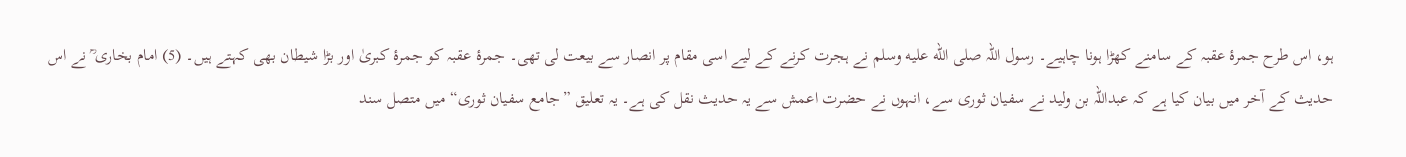ہو، اس طرح جمرۂ عقبہ کے سامنے کھڑا ہونا چاہیے۔ رسول اللہ صلى الله عليه وسلم نے ہجرت کرنے کے لیے اسی مقام پر انصار سے بیعت لی تھی۔ جمرۂ عقبہ کو جمرۂ کبریٰ اور بڑا شیطان بھی کہتے ہیں۔ (5) امام بخاری ؒ نے اس حدیث کے آخر میں بیان کیا ہے کہ عبداللہ بن ولید نے سفیان ثوری سے، انہوں نے حضرت اعمش سے یہ حدیث نقل کی ہے۔ یہ تعلیق ”جامع سفیان ثوری“ میں متصل سند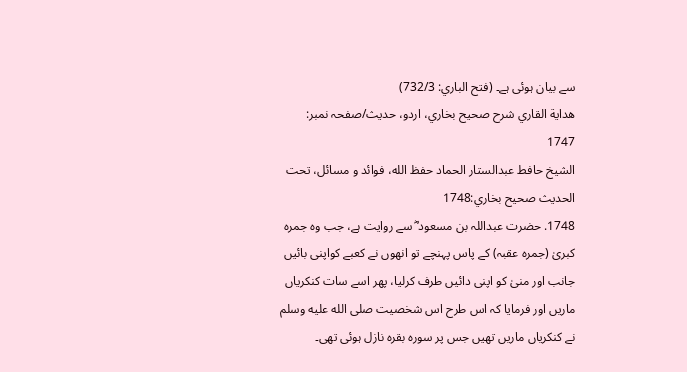سے بیان ہوئی ہے۔ (فتح الباري: 732/3)
هداية القاري شرح صحيح بخاري، اردو، حدیث/صفحہ نمبر: 1747
الشيخ حافط عبدالستار الحماد حفظ الله، فوائد و مسائل، تحت الحديث صحيح بخاري:1748
1748. حضرت عبداللہ بن مسعود ؓ سے روایت ہے، جب وہ جمرہ کبریٰ (جمرہ عقبہ) کے پاس پہنچے تو انھوں نے کعبے کواپنی بائیں جانب اور منیٰ کو اپنی دائیں طرف کرلیا، پھر اسے سات کنکریاں ماریں اور فرمایا کہ اس طرح اس شخصیت صلى الله عليه وسلم نے کنکریاں ماریں تھیں جس پر سورہ بقرہ نازل ہوئی تھی۔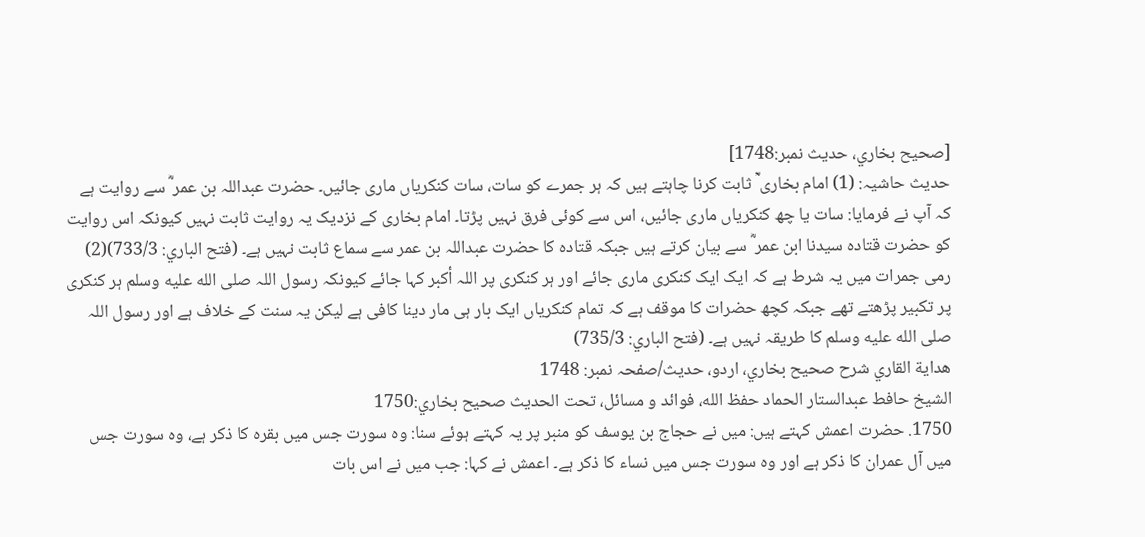[صحيح بخاري، حديث نمبر:1748]
حدیث حاشیہ: (1) امام بخاری ؒ ثابت کرنا چاہتے ہیں کہ ہر جمرے کو سات، سات کنکریاں ماری جائیں۔ حضرت عبداللہ بن عمر ؓ سے روایت ہے کہ آپ نے فرمایا: سات یا چھ کنکریاں ماری جائیں، اس سے کوئی فرق نہیں پڑتا۔ امام بخاری کے نزدیک یہ روایت ثابت نہیں کیونکہ اس روایت کو حضرت قتادہ سیدنا ابن عمر ؓ سے بیان کرتے ہیں جبکہ قتادہ کا حضرت عبداللہ بن عمر سے سماع ثابت نہیں ہے۔ (فتح الباري: 733/3)(2) رمی جمرات میں یہ شرط ہے کہ ایک ایک کنکری ماری جائے اور ہر کنکری پر اللہ أکبر کہا جائے کیونکہ رسول اللہ صلى الله عليه وسلم ہر کنکری پر تکبیر پڑھتے تھے جبکہ کچھ حضرات کا موقف ہے کہ تمام کنکریاں ایک بار ہی مار دینا کافی ہے لیکن یہ سنت کے خلاف ہے اور رسول اللہ صلى الله عليه وسلم کا طریقہ نہیں ہے۔ (فتح الباري: 735/3)
هداية القاري شرح صحيح بخاري، اردو، حدیث/صفحہ نمبر: 1748
الشيخ حافط عبدالستار الحماد حفظ الله، فوائد و مسائل، تحت الحديث صحيح بخاري:1750
1750. حضرت اعمش کہتے ہیں: میں نے حجاج بن یوسف کو منبر پر یہ کہتے ہوئے سنا: وہ سورت جس میں بقرہ کا ذکر ہے، وہ سورت جس میں آل عمران کا ذکر ہے اور وہ سورت جس میں نساء کا ذکر ہے۔ اعمش نے کہا: جب میں نے اس بات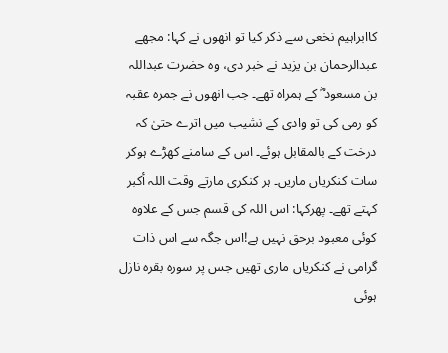کاابراہیم نخعی سے ذکر کیا تو انھوں نے کہا: مجھے عبدالرحمان بن یزید نے خبر دی، وہ حضرت عبداللہ بن مسعود ؓ کے ہمراہ تھے۔ جب انھوں نے جمرہ عقبہ کو رمی کی تو وادی کے نشیب میں اترے حتیٰ کہ درخت کے بالمقابل ہوئے۔ اس کے سامنے کھڑے ہوکر سات کنکریاں ماریں۔ ہر کنکری مارتے وقت اللہ أکبر کہتے تھے۔ پھرکہا: اس اللہ کی قسم جس کے علاوہ کوئی معبود برحق نہیں ہے!اس جگہ سے اس ذات گرامی نے کنکریاں ماری تھیں جس پر سورہ بقرہ نازل ہوئی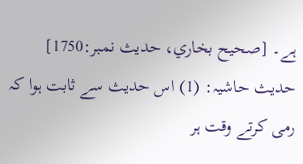ہے۔ [صحيح بخاري، حديث نمبر:1750]
حدیث حاشیہ: (1) اس حدیث سے ثابت ہوا کہ رمی کرتے وقت ہر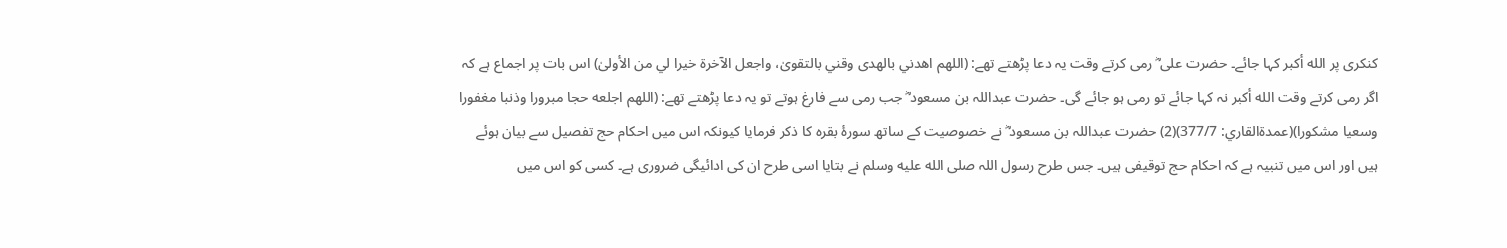کنکری پر الله أكبر کہا جائے۔ حضرت علی ؓ رمی کرتے وقت یہ دعا پڑھتے تھے: (اللهم اهدني بالهدی وقني بالتقویٰ، واجعل الآخرة خيرا لي من الأولیٰ) اس بات پر اجماع ہے کہ اگر رمی کرتے وقت الله أكبر نہ کہا جائے تو رمی ہو جائے گی۔ حضرت عبداللہ بن مسعود ؓ جب رمی سے فارغ ہوتے تو یہ دعا پڑھتے تھے: (اللهم اجلعه حجا مبرورا وذنبا مغفورا وسعيا مشكورا)(عمدةالقاري: 377/7)(2) حضرت عبداللہ بن مسعود ؓ نے خصوصیت کے ساتھ سورۂ بقرہ کا ذکر فرمایا کیونکہ اس میں احکام حج تفصیل سے بیان ہوئے ہیں اور اس میں تنبیہ ہے کہ احکام حج توقیفی ہیں۔ جس طرح رسول اللہ صلى الله عليه وسلم نے بتایا اسی طرح ان کی ادائیگی ضروری ہے۔ کسی کو اس میں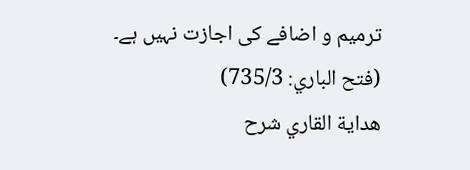ترمیم و اضافے کی اجازت نہیں ہے۔ (فتح الباري: 735/3)
هداية القاري شرح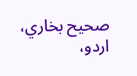صحيح بخاري، اردو،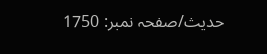حدیث/صفحہ نمبر: 1750